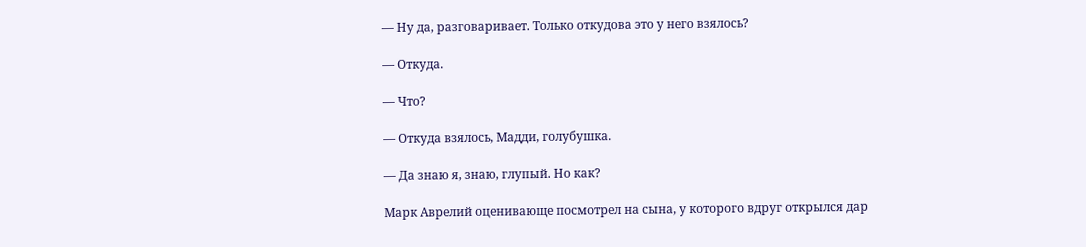— Ну да, разговаривает. Только откудова это у него взялось?

— Откуда.

— Что?

— Откуда взялось, Мадди, голубушка.

— Да знаю я, знаю, глупый. Но как?

Марк Аврелий оценивающе посмотрел на сына, у которого вдруг открылся дар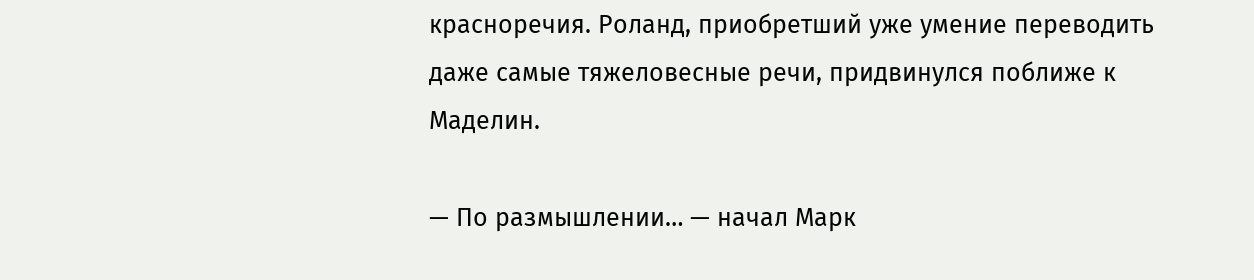красноречия. Роланд, приобретший уже умение переводить даже самые тяжеловесные речи, придвинулся поближе к Маделин.

— По размышлении… — начал Марк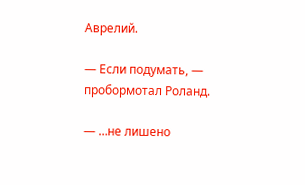Аврелий.

— Если подумать, — пробормотал Роланд.

— …не лишено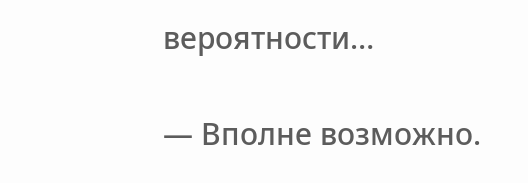вероятности…

— Вполне возможно.